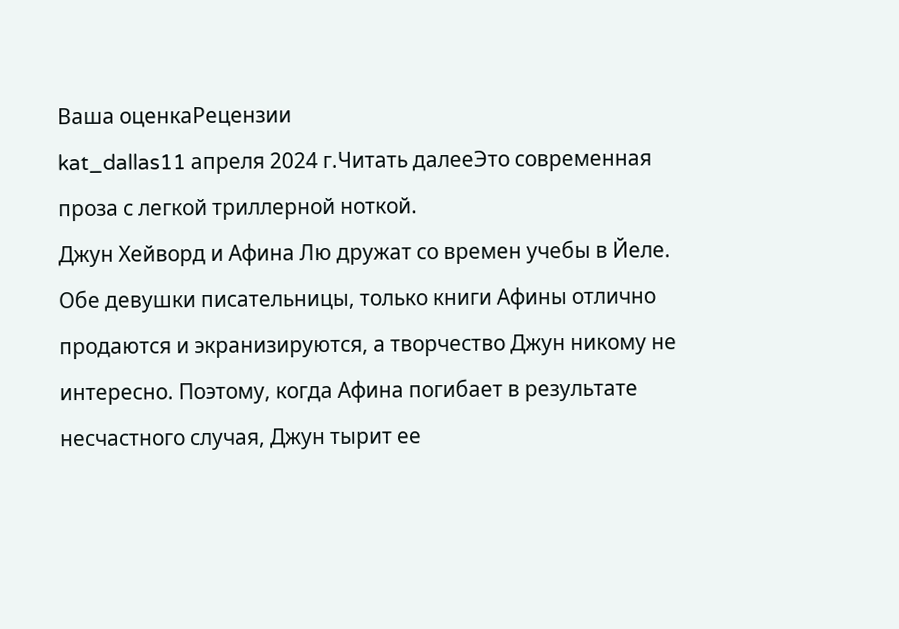Ваша оценкаРецензии
kat_dallas11 апреля 2024 г.Читать далееЭто современная проза с легкой триллерной ноткой.
Джун Хейворд и Афина Лю дружат со времен учебы в Йеле. Обе девушки писательницы, только книги Афины отлично продаются и экранизируются, а творчество Джун никому не интересно. Поэтому, когда Афина погибает в результате несчастного случая, Джун тырит ее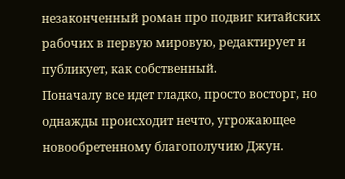незаконченный роман про подвиг китайских рабочих в первую мировую, редактирует и публикует, как собственный.
Поначалу все идет гладко, просто восторг, но однажды происходит нечто, угрожающее новообретенному благополучию Джун.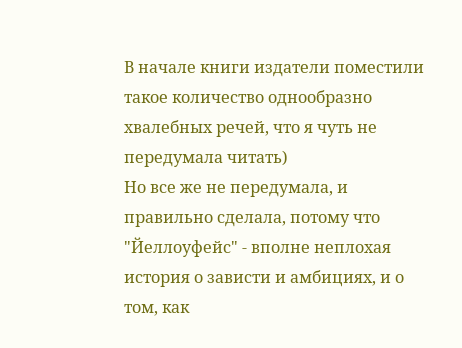В начале книги издатели поместили такое количество однообразно хвалебных речей, что я чуть не передумала читать)
Но все же не передумала, и правильно сделала, потому что "Йеллоуфейс" - вполне неплохая история о зависти и амбициях, и о том, как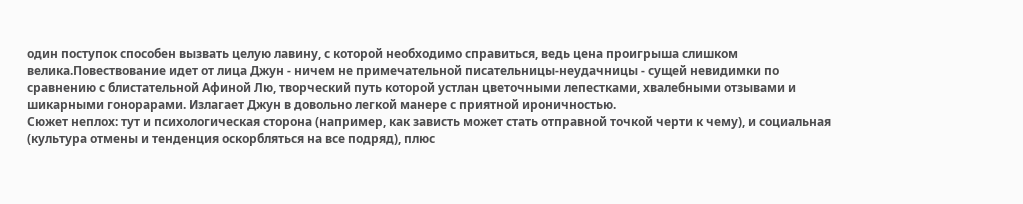один поступок способен вызвать целую лавину, с которой необходимо справиться, ведь цена проигрыша слишком велика.Повествование идет от лица Джун - ничем не примечательной писательницы-неудачницы - сущей невидимки по сравнению с блистательной Афиной Лю, творческий путь которой устлан цветочными лепестками, хвалебными отзывами и шикарными гонорарами. Излагает Джун в довольно легкой манере с приятной ироничностью.
Сюжет неплох: тут и психологическая сторона (например, как зависть может стать отправной точкой черти к чему), и социальная (культура отмены и тенденция оскорбляться на все подряд), плюс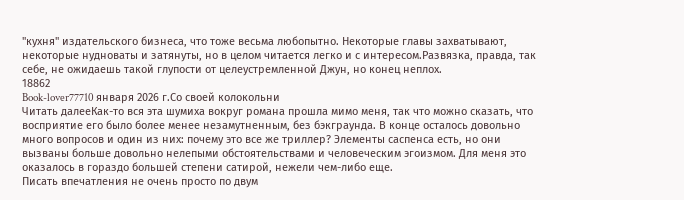"кухня" издательского бизнеса, что тоже весьма любопытно. Некоторые главы захватывают, некоторые нудноваты и затянуты, но в целом читается легко и с интересом.Развязка, правда, так себе, не ожидаешь такой глупости от целеустремленной Джун, но конец неплох.
18862
Book-lover77710 января 2026 г.Со своей колокольни
Читать далееКак-то вся эта шумиха вокруг романа прошла мимо меня, так что можно сказать, что восприятие его было более менее незамутненным, без бэкграунда. В конце осталось довольно много вопросов и один из них: почему это все же триллер? Элементы саспенса есть, но они вызваны больше довольно нелепыми обстоятельствами и человеческим эгоизмом. Для меня это оказалось в гораздо большей степени сатирой, нежели чем-либо еще.
Писать впечатления не очень просто по двум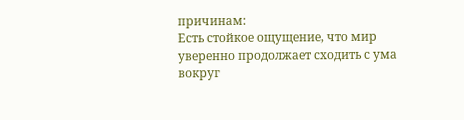причинам:
Есть стойкое ощущение, что мир уверенно продолжает сходить с ума вокруг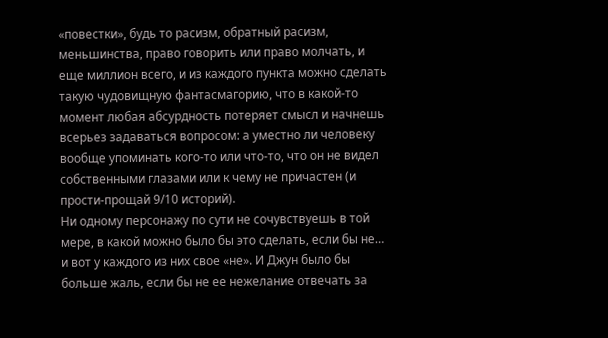«повестки», будь то расизм, обратный расизм, меньшинства, право говорить или право молчать, и еще миллион всего, и из каждого пункта можно сделать такую чудовищную фантасмагорию, что в какой-то момент любая абсурдность потеряет смысл и начнешь всерьез задаваться вопросом: а уместно ли человеку вообще упоминать кого-то или что-то, что он не видел собственными глазами или к чему не причастен (и прости-прощай 9/10 историй).
Ни одному персонажу по сути не сочувствуешь в той мере, в какой можно было бы это сделать, если бы не… и вот у каждого из них свое «не». И Джун было бы больше жаль, если бы не ее нежелание отвечать за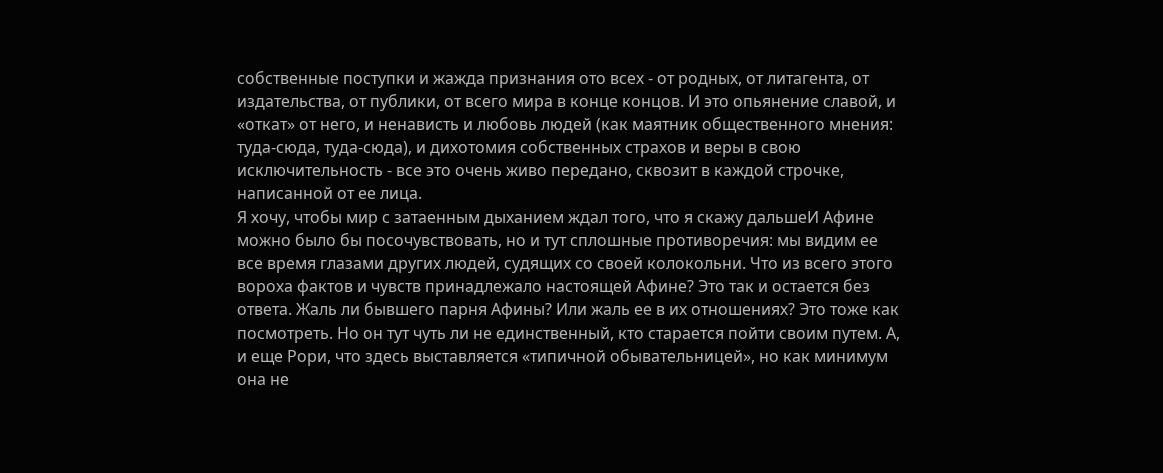собственные поступки и жажда признания ото всех - от родных, от литагента, от издательства, от публики, от всего мира в конце концов. И это опьянение славой, и «откат» от него, и ненависть и любовь людей (как маятник общественного мнения: туда-сюда, туда-сюда), и дихотомия собственных страхов и веры в свою исключительность - все это очень живо передано, сквозит в каждой строчке, написанной от ее лица.
Я хочу, чтобы мир с затаенным дыханием ждал того, что я скажу дальшеИ Афине можно было бы посочувствовать, но и тут сплошные противоречия: мы видим ее все время глазами других людей, судящих со своей колокольни. Что из всего этого вороха фактов и чувств принадлежало настоящей Афине? Это так и остается без ответа. Жаль ли бывшего парня Афины? Или жаль ее в их отношениях? Это тоже как посмотреть. Но он тут чуть ли не единственный, кто старается пойти своим путем. А, и еще Рори, что здесь выставляется «типичной обывательницей», но как минимум она не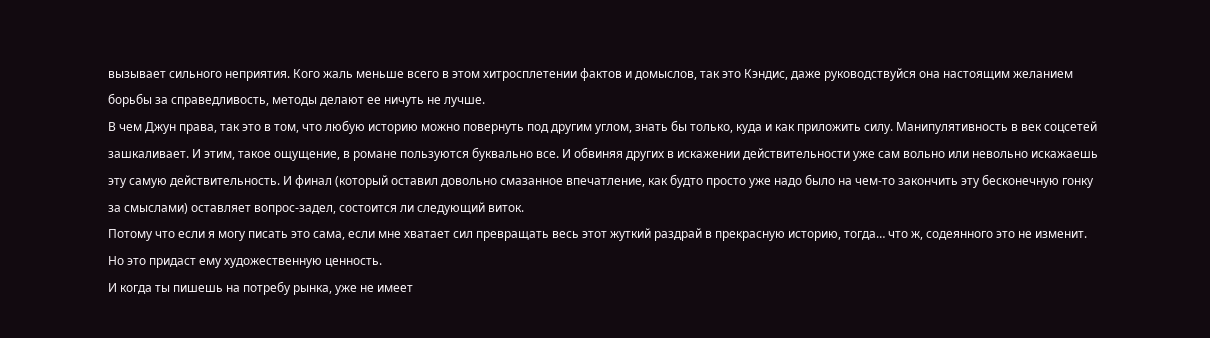вызывает сильного неприятия. Кого жаль меньше всего в этом хитросплетении фактов и домыслов, так это Кэндис, даже руководствуйся она настоящим желанием борьбы за справедливость, методы делают ее ничуть не лучше.
В чем Джун права, так это в том, что любую историю можно повернуть под другим углом, знать бы только, куда и как приложить силу. Манипулятивность в век соцсетей зашкаливает. И этим, такое ощущение, в романе пользуются буквально все. И обвиняя других в искажении действительности уже сам вольно или невольно искажаешь эту самую действительность. И финал (который оставил довольно смазанное впечатление, как будто просто уже надо было на чем-то закончить эту бесконечную гонку за смыслами) оставляет вопрос-задел, состоится ли следующий виток.
Потому что если я могу писать это сама, если мне хватает сил превращать весь этот жуткий раздрай в прекрасную историю, тогда… что ж, содеянного это не изменит. Но это придаст ему художественную ценность.
И когда ты пишешь на потребу рынка, уже не имеет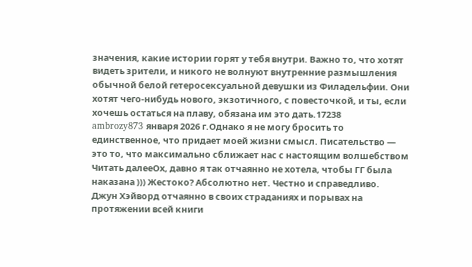значения, какие истории горят у тебя внутри. Важно то, что хотят видеть зрители, и никого не волнуют внутренние размышления обычной белой гетеросексуальной девушки из Филадельфии. Они хотят чего-нибудь нового, экзотичного, с повесточкой, и ты, если хочешь остаться на плаву, обязана им это дать.17238
ambrozy873 января 2026 г.Однако я не могу бросить то единственное, что придает моей жизни смысл. Писательство — это то, что максимально сближает нас с настоящим волшебством
Читать далееОх, давно я так отчаянно не хотела, чтобы ГГ была наказана ))) Жестоко? Абсолютно нет. Честно и справедливо.
Джун Хэйворд отчаянно в своих страданиях и порывах на протяжении всей книги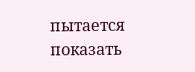пытается показать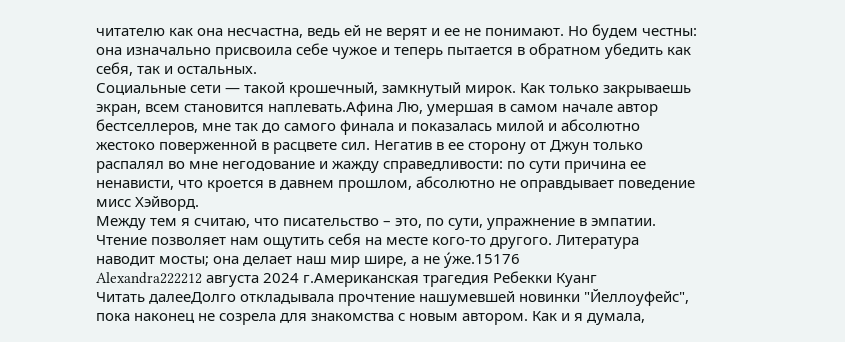читателю как она несчастна, ведь ей не верят и ее не понимают. Но будем честны: она изначально присвоила себе чужое и теперь пытается в обратном убедить как себя, так и остальных.
Социальные сети — такой крошечный, замкнутый мирок. Как только закрываешь экран, всем становится наплевать.Афина Лю, умершая в самом начале автор бестселлеров, мне так до самого финала и показалась милой и абсолютно жестоко поверженной в расцвете сил. Негатив в ее сторону от Джун только распалял во мне негодование и жажду справедливости: по сути причина ее ненависти, что кроется в давнем прошлом, абсолютно не оправдывает поведение мисс Хэйворд.
Между тем я считаю, что писательство – это, по сути, упражнение в эмпатии. Чтение позволяет нам ощутить себя на месте кого-то другого. Литература наводит мосты; она делает наш мир шире, а не ýже.15176
Alexandra222212 августа 2024 г.Американская трагедия Ребекки Куанг
Читать далееДолго откладывала прочтение нашумевшей новинки "Йеллоуфейс", пока наконец не созрела для знакомства с новым автором. Как и я думала,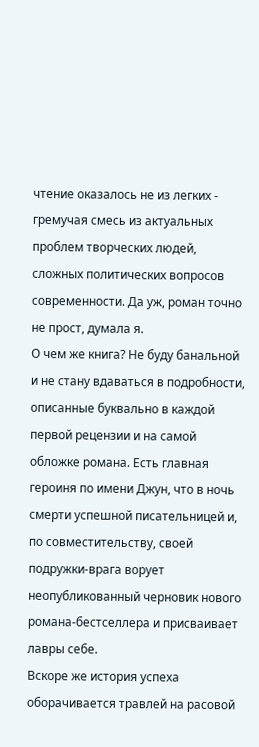чтение оказалось не из легких - гремучая смесь из актуальных проблем творческих людей, сложных политических вопросов современности. Да уж, роман точно не прост, думала я.
О чем же книга? Не буду банальной и не стану вдаваться в подробности, описанные буквально в каждой первой рецензии и на самой обложке романа. Есть главная героиня по имени Джун, что в ночь смерти успешной писательницей и, по совместительству, своей подружки-врага ворует неопубликованный черновик нового романа-бестселлера и присваивает лавры себе.
Вскоре же история успеха оборачивается травлей на расовой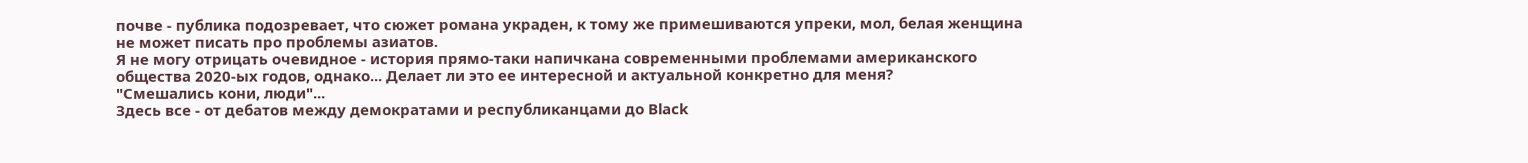почве - публика подозревает, что сюжет романа украден, к тому же примешиваются упреки, мол, белая женщина не может писать про проблемы азиатов.
Я не могу отрицать очевидное - история прямо-таки напичкана современными проблемами американского общества 2020-ых годов, однако... Делает ли это ее интересной и актуальной конкретно для меня?
"Смешались кони, люди"...
Здесь все - от дебатов между демократами и республиканцами до Black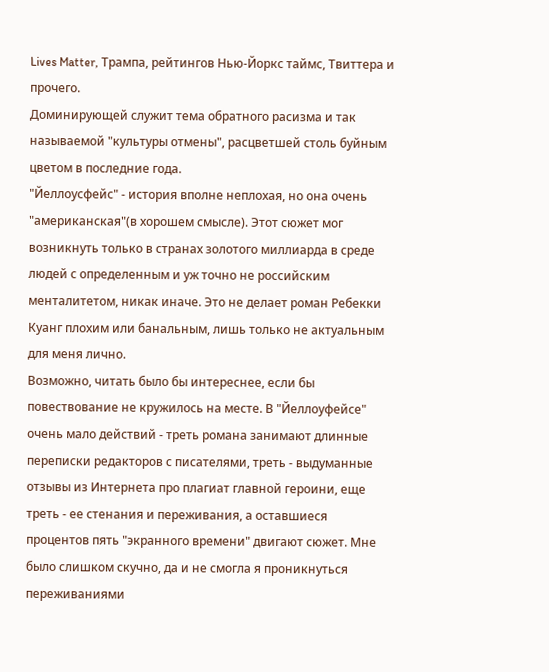Lives Matter, Трампа, рейтингов Нью-Йоркс таймс, Твиттера и прочего.
Доминирующей служит тема обратного расизма и так называемой "культуры отмены", расцветшей столь буйным цветом в последние года.
"Йеллоусфейс" - история вполне неплохая, но она очень "американская"(в хорошем смысле). Этот сюжет мог возникнуть только в странах золотого миллиарда в среде людей с определенным и уж точно не российским менталитетом, никак иначе. Это не делает роман Ребекки Куанг плохим или банальным, лишь только не актуальным для меня лично.
Возможно, читать было бы интереснее, если бы повествование не кружилось на месте. В "Йеллоуфейсе" очень мало действий - треть романа занимают длинные переписки редакторов с писателями, треть - выдуманные отзывы из Интернета про плагиат главной героини, еще треть - ее стенания и переживания, а оставшиеся процентов пять "экранного времени" двигают сюжет. Мне было слишком скучно, да и не смогла я проникнуться переживаниями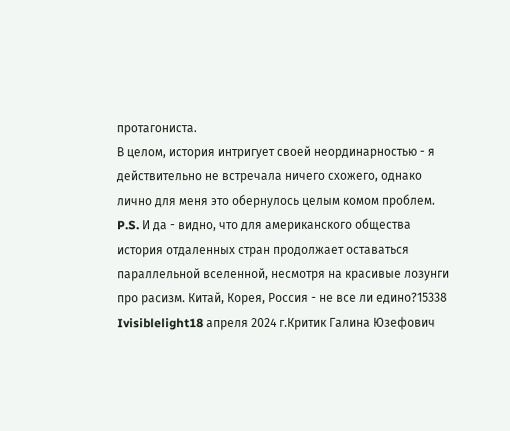протагониста.
В целом, история интригует своей неординарностью - я действительно не встречала ничего схожего, однако лично для меня это обернулось целым комом проблем.
P.S. И да - видно, что для американского общества история отдаленных стран продолжает оставаться параллельной вселенной, несмотря на красивые лозунги про расизм. Китай, Корея, Россия - не все ли едино?15338
Ivisiblelight18 апреля 2024 г.Критик Галина Юзефович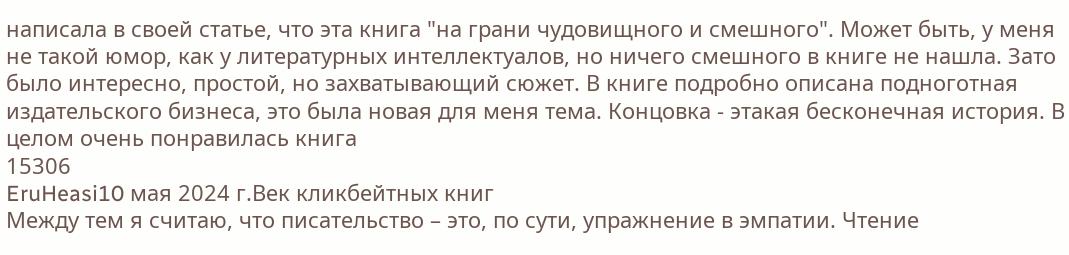написала в своей статье, что эта книга "на грани чудовищного и смешного". Может быть, у меня не такой юмор, как у литературных интеллектуалов, но ничего смешного в книге не нашла. Зато было интересно, простой, но захватывающий сюжет. В книге подробно описана подноготная издательского бизнеса, это была новая для меня тема. Концовка - этакая бесконечная история. В целом очень понравилась книга
15306
EruHeasi10 мая 2024 г.Век кликбейтных книг
Между тем я считаю, что писательство – это, по сути, упражнение в эмпатии. Чтение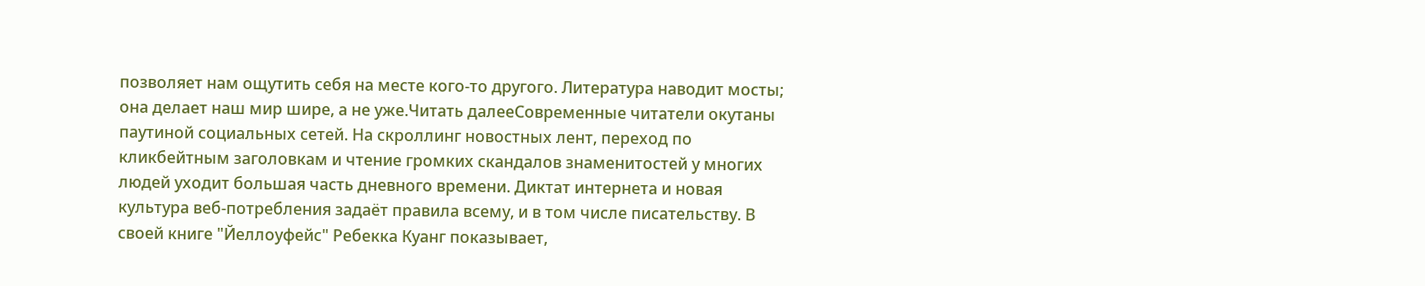позволяет нам ощутить себя на месте кого-то другого. Литература наводит мосты; она делает наш мир шире, а не уже.Читать далееСовременные читатели окутаны паутиной социальных сетей. На скроллинг новостных лент, переход по кликбейтным заголовкам и чтение громких скандалов знаменитостей у многих людей уходит большая часть дневного времени. Диктат интернета и новая культура веб-потребления задаёт правила всему, и в том числе писательству. В своей книге "Йеллоуфейс" Ребекка Куанг показывает,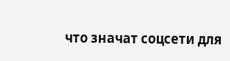что значат соцсети для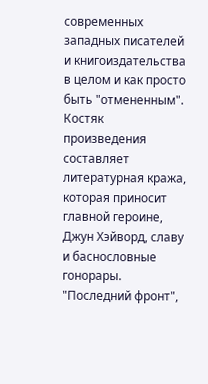современных западных писателей и книгоиздательства в целом и как просто быть "отмененным".
Костяк произведения составляет литературная кража, которая приносит главной героине, Джун Хэйворд, славу и баснословные гонорары. "Последний фронт",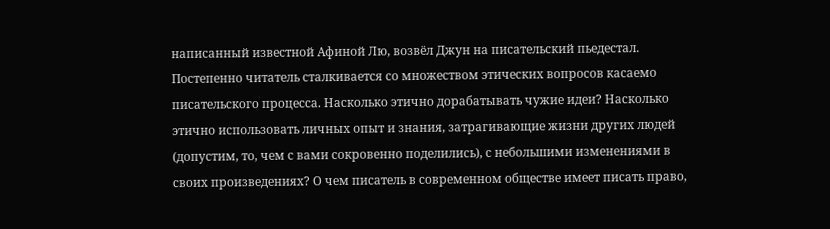написанный известной Афиной Лю, возвёл Джун на писательский пьедестал. Постепенно читатель сталкивается со множеством этических вопросов касаемо писательского процесса. Насколько этично дорабатывать чужие идеи? Насколько этично использовать личных опыт и знания, затрагивающие жизни других людей (допустим, то, чем с вами сокровенно поделились), с небольшими изменениями в своих произведениях? О чем писатель в современном обществе имеет писать право,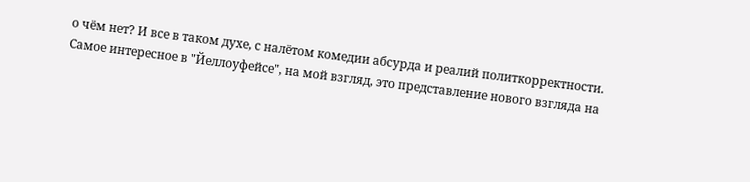о чём нет? И все в таком духе, с налётом комедии абсурда и реалий политкорректности.
Самое интересное в "Йеллоуфейсе", на мой взгляд, это представление нового взгляда на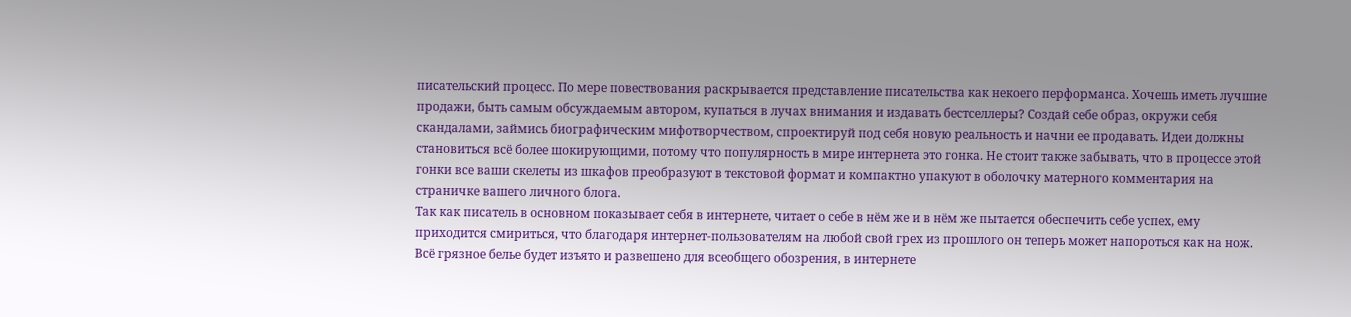писательский процесс. По мере повествования раскрывается представление писательства как некоего перформанса. Хочешь иметь лучшие продажи, быть самым обсуждаемым автором, купаться в лучах внимания и издавать бестселлеры? Создай себе образ, окружи себя скандалами, займись биографическим мифотворчеством, спроектируй под себя новую реальность и начни ее продавать. Идеи должны становиться всё более шокирующими, потому что популярность в мире интернета это гонка. Не стоит также забывать, что в процессе этой гонки все ваши скелеты из шкафов преобразуют в текстовой формат и компактно упакуют в оболочку матерного комментария на страничке вашего личного блога.
Так как писатель в основном показывает себя в интернете, читает о себе в нём же и в нём же пытается обеспечить себе успех, ему приходится смириться, что благодаря интернет-пользователям на любой свой грех из прошлого он теперь может напороться как на нож. Всё грязное белье будет изъято и развешено для всеобщего обозрения, в интернете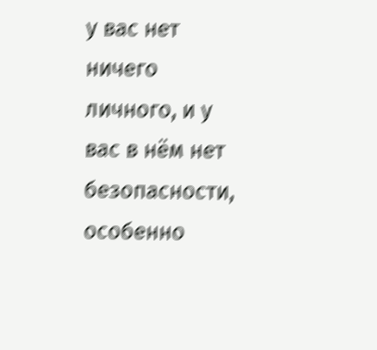у вас нет ничего личного, и у вас в нём нет безопасности, особенно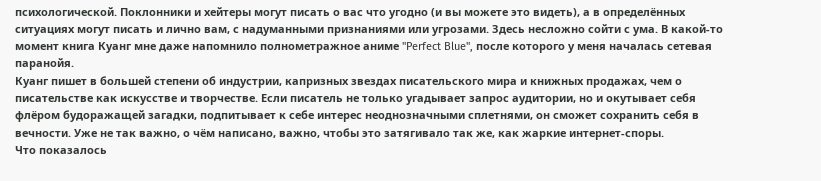психологической. Поклонники и хейтеры могут писать о вас что угодно (и вы можете это видеть), а в определённых ситуациях могут писать и лично вам, с надуманными признаниями или угрозами. Здесь несложно сойти с ума. В какой-то момент книга Куанг мне даже напомнило полнометражное аниме "Perfect Blue", после которого у меня началась сетевая паранойя.
Куанг пишет в большей степени об индустрии, капризных звездах писательского мира и книжных продажах, чем о писательстве как искусстве и творчестве. Если писатель не только угадывает запрос аудитории, но и окутывает себя флёром будоражащей загадки, подпитывает к себе интерес неоднозначными сплетнями, он сможет сохранить себя в вечности. Уже не так важно, о чём написано, важно, чтобы это затягивало так же, как жаркие интернет-споры.
Что показалось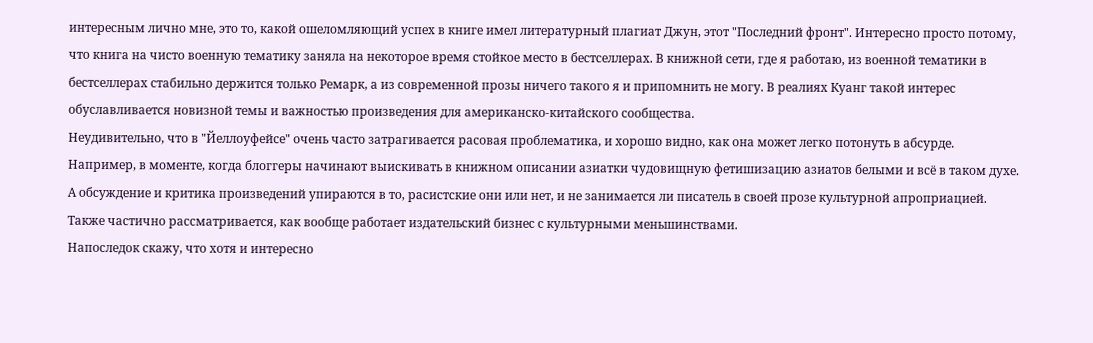интересным лично мне, это то, какой ошеломляющий успех в книге имел литературный плагиат Джун, этот "Последний фронт". Интересно просто потому, что книга на чисто военную тематику заняла на некоторое время стойкое место в бестселлерах. В книжной сети, где я работаю, из военной тематики в бестселлерах стабильно держится только Ремарк, а из современной прозы ничего такого я и припомнить не могу. В реалиях Куанг такой интерес обуславливается новизной темы и важностью произведения для американско-китайского сообщества.
Неудивительно, что в "Йеллоуфейсе" очень часто затрагивается расовая проблематика, и хорошо видно, как она может легко потонуть в абсурде. Например, в моменте, когда блоггеры начинают выискивать в книжном описании азиатки чудовищную фетишизацию азиатов белыми и всё в таком духе. А обсуждение и критика произведений упираются в то, расистские они или нет, и не занимается ли писатель в своей прозе культурной апроприацией. Также частично рассматривается, как вообще работает издательский бизнес с культурными меньшинствами.
Напоследок скажу, что хотя и интересно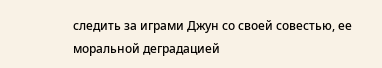следить за играми Джун со своей совестью, ее моральной деградацией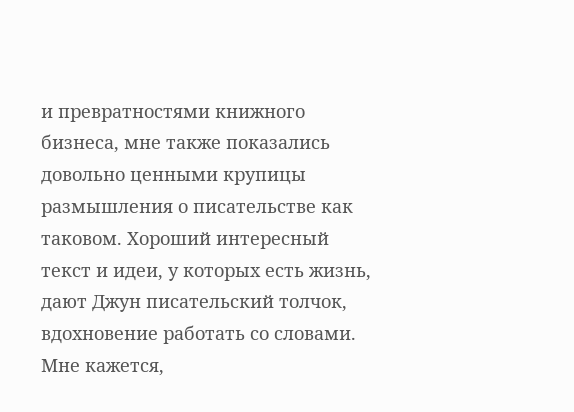и превратностями книжного бизнеса, мне также показались довольно ценными крупицы размышления о писательстве как таковом. Хороший интересный текст и идеи, у которых есть жизнь, дают Джун писательский толчок, вдохновение работать со словами. Мне кажется,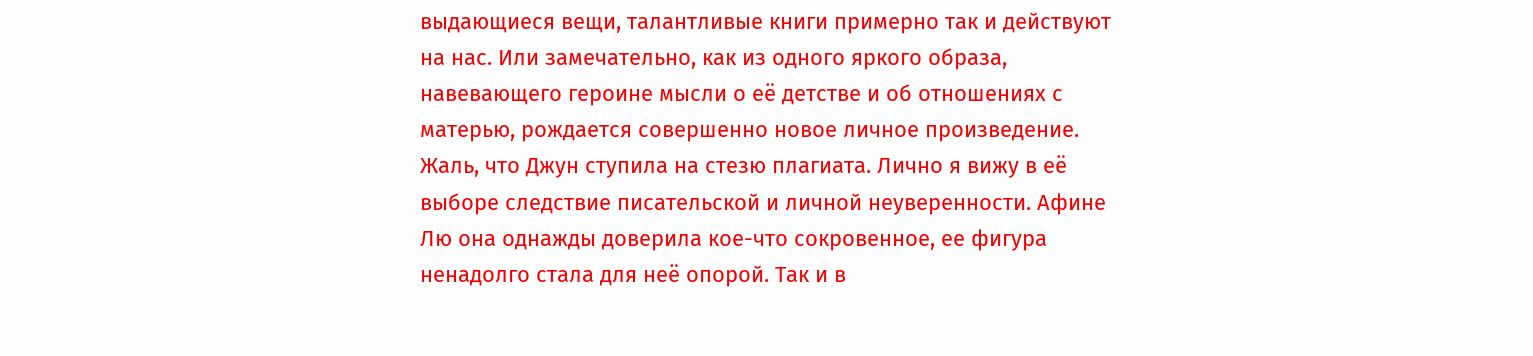выдающиеся вещи, талантливые книги примерно так и действуют на нас. Или замечательно, как из одного яркого образа, навевающего героине мысли о её детстве и об отношениях с матерью, рождается совершенно новое личное произведение.
Жаль, что Джун ступила на стезю плагиата. Лично я вижу в её выборе следствие писательской и личной неуверенности. Афине Лю она однажды доверила кое-что сокровенное, ее фигура ненадолго стала для неё опорой. Так и в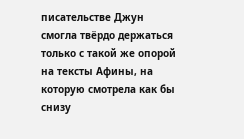писательстве Джун смогла твёрдо держаться только с такой же опорой на тексты Афины, на которую смотрела как бы снизу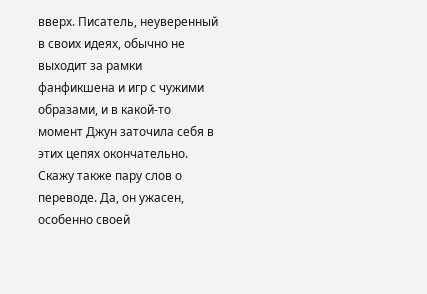вверх. Писатель, неуверенный в своих идеях, обычно не выходит за рамки фанфикшена и игр с чужими образами, и в какой-то момент Джун заточила себя в этих цепях окончательно.
Скажу также пару слов о переводе. Да, он ужасен, особенно своей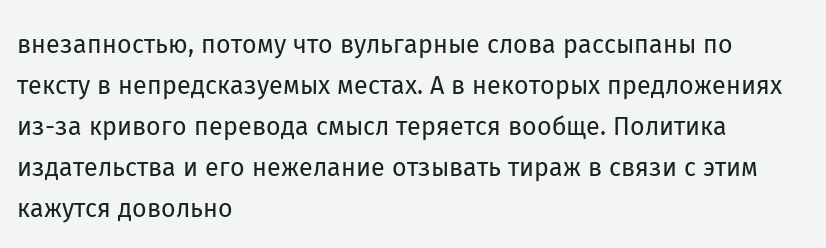внезапностью, потому что вульгарные слова рассыпаны по тексту в непредсказуемых местах. А в некоторых предложениях из-за кривого перевода смысл теряется вообще. Политика издательства и его нежелание отзывать тираж в связи с этим кажутся довольно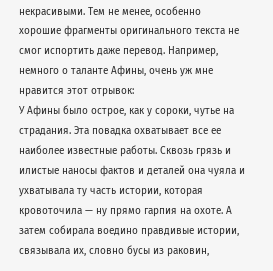некрасивыми. Тем не менее, особенно хорошие фрагменты оригинального текста не смог испортить даже перевод. Например, немного о таланте Афины, очень уж мне нравится этот отрывок:
У Афины было острое, как у сороки, чутье на страдания. Эта повадка охватывает все ее наиболее известные работы. Сквозь грязь и илистые наносы фактов и деталей она чуяла и ухватывала ту часть истории, которая кровоточила — ну прямо гарпия на охоте. А затем собирала воедино правдивые истории, связывала их, словно бусы из раковин,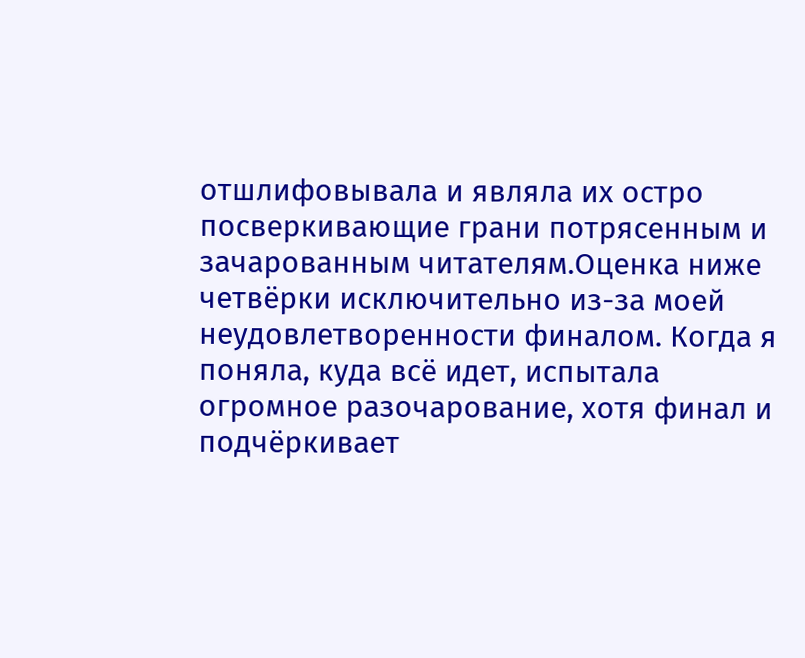отшлифовывала и являла их остро посверкивающие грани потрясенным и зачарованным читателям.Оценка ниже четвёрки исключительно из-за моей неудовлетворенности финалом. Когда я поняла, куда всё идет, испытала огромное разочарование, хотя финал и подчёркивает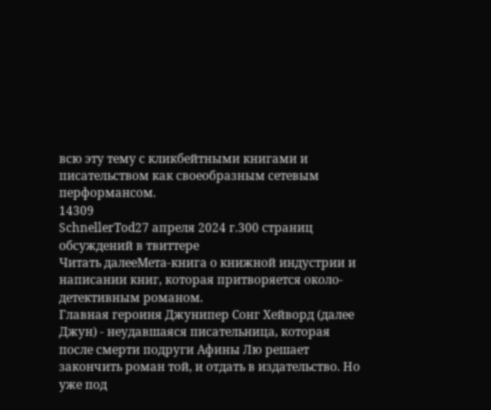всю эту тему с кликбейтными книгами и писательством как своеобразным сетевым перформансом.
14309
SchnellerTod27 апреля 2024 г.300 страниц обсуждений в твиттере
Читать далееМета-книга о книжной индустрии и написании книг, которая притворяется около-детективным романом.
Главная героиня Джунипер Сонг Хейворд (далее Джун) - неудавшаяся писательница, которая после смерти подруги Афины Лю решает закончить роман той, и отдать в издательство. Но уже под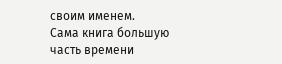своим именем.
Сама книга большую часть времени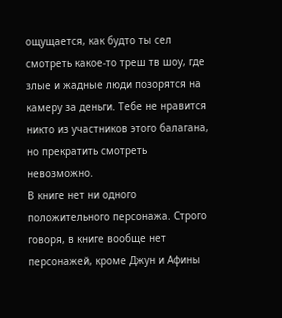ощущается, как будто ты сел смотреть какое-то треш тв шоу, где злые и жадные люди позорятся на камеру за деньги. Тебе не нравится никто из участников этого балагана, но прекратить смотреть невозможно.
В книге нет ни одного положительного персонажа. Строго говоря, в книге вообще нет персонажей, кроме Джун и Афины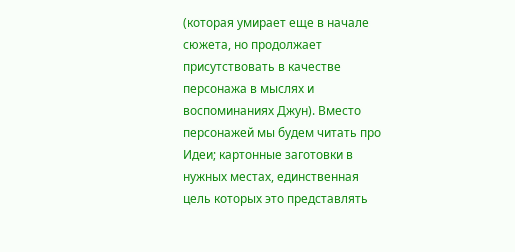(которая умирает еще в начале сюжета, но продолжает присутствовать в качестве персонажа в мыслях и воспоминаниях Джун). Вместо персонажей мы будем читать про Идеи; картонные заготовки в нужных местах, единственная цель которых это представлять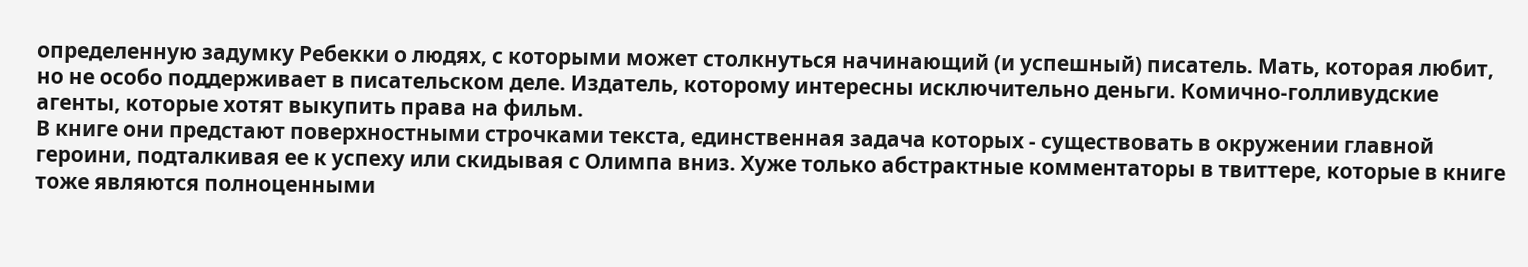определенную задумку Ребекки о людях, с которыми может столкнуться начинающий (и успешный) писатель. Мать, которая любит, но не особо поддерживает в писательском деле. Издатель, которому интересны исключительно деньги. Комично-голливудские агенты, которые хотят выкупить права на фильм.
В книге они предстают поверхностными строчками текста, единственная задача которых - существовать в окружении главной героини, подталкивая ее к успеху или скидывая с Олимпа вниз. Хуже только абстрактные комментаторы в твиттере, которые в книге тоже являются полноценными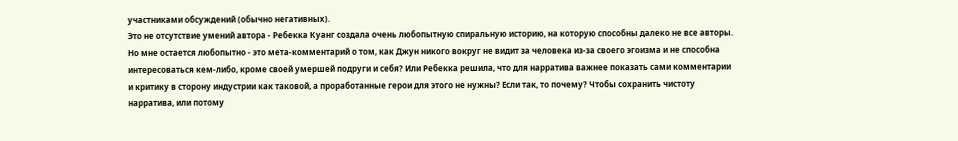участниками обсуждений (обычно негативных).
Это не отсутствие умений автора - Ребекка Куанг создала очень любопытную спиральную историю, на которую способны далеко не все авторы. Но мне остается любопытно - это мета-комментарий о том, как Джун никого вокруг не видит за человека из-за своего эгоизма и не способна интересоваться кем-либо, кроме своей умершей подруги и себя? Или Ребекка решила, что для нарратива важнее показать сами комментарии и критику в сторону индустрии как таковой, а проработанные герои для этого не нужны? Если так, то почему? Чтобы сохранить чистоту нарратива, или потому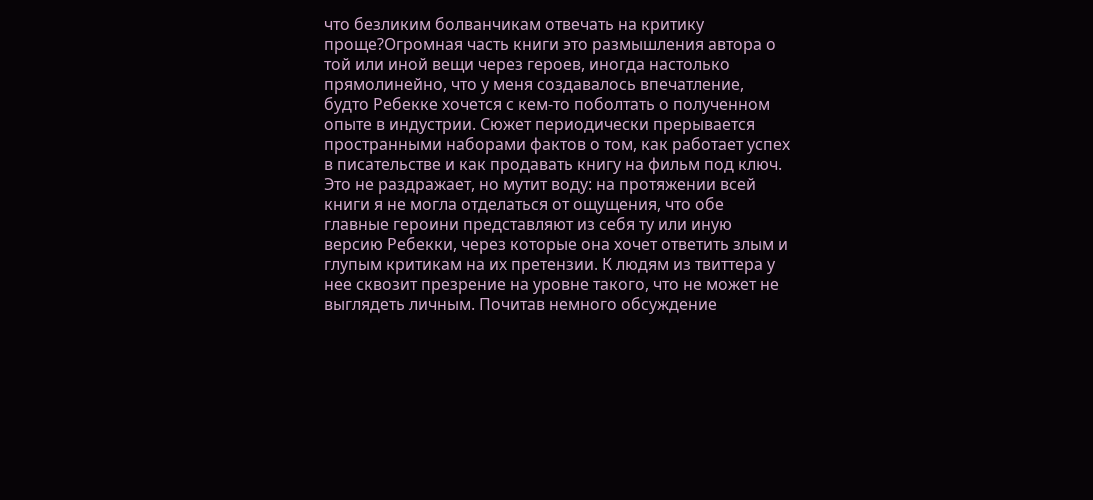что безликим болванчикам отвечать на критику проще?Огромная часть книги это размышления автора о той или иной вещи через героев, иногда настолько прямолинейно, что у меня создавалось впечатление, будто Ребекке хочется с кем-то поболтать о полученном опыте в индустрии. Сюжет периодически прерывается пространными наборами фактов о том, как работает успех в писательстве и как продавать книгу на фильм под ключ. Это не раздражает, но мутит воду: на протяжении всей книги я не могла отделаться от ощущения, что обе главные героини представляют из себя ту или иную версию Ребекки, через которые она хочет ответить злым и глупым критикам на их претензии. К людям из твиттера у нее сквозит презрение на уровне такого, что не может не выглядеть личным. Почитав немного обсуждение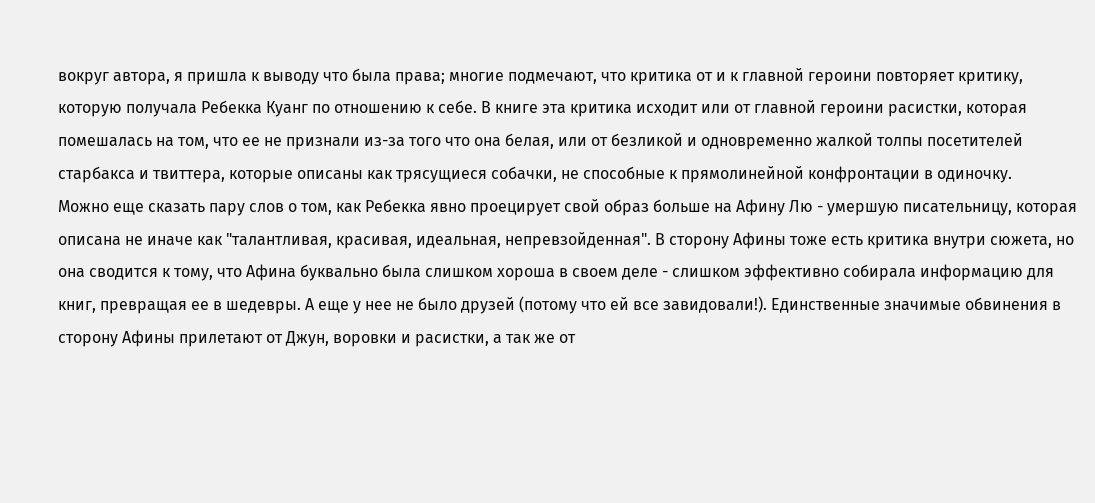вокруг автора, я пришла к выводу что была права; многие подмечают, что критика от и к главной героини повторяет критику, которую получала Ребекка Куанг по отношению к себе. В книге эта критика исходит или от главной героини расистки, которая помешалась на том, что ее не признали из-за того что она белая, или от безликой и одновременно жалкой толпы посетителей старбакса и твиттера, которые описаны как трясущиеся собачки, не способные к прямолинейной конфронтации в одиночку.
Можно еще сказать пару слов о том, как Ребекка явно проецирует свой образ больше на Афину Лю - умершую писательницу, которая описана не иначе как "талантливая, красивая, идеальная, непревзойденная". В сторону Афины тоже есть критика внутри сюжета, но она сводится к тому, что Афина буквально была слишком хороша в своем деле - слишком эффективно собирала информацию для книг, превращая ее в шедевры. А еще у нее не было друзей (потому что ей все завидовали!). Единственные значимые обвинения в сторону Афины прилетают от Джун, воровки и расистки, а так же от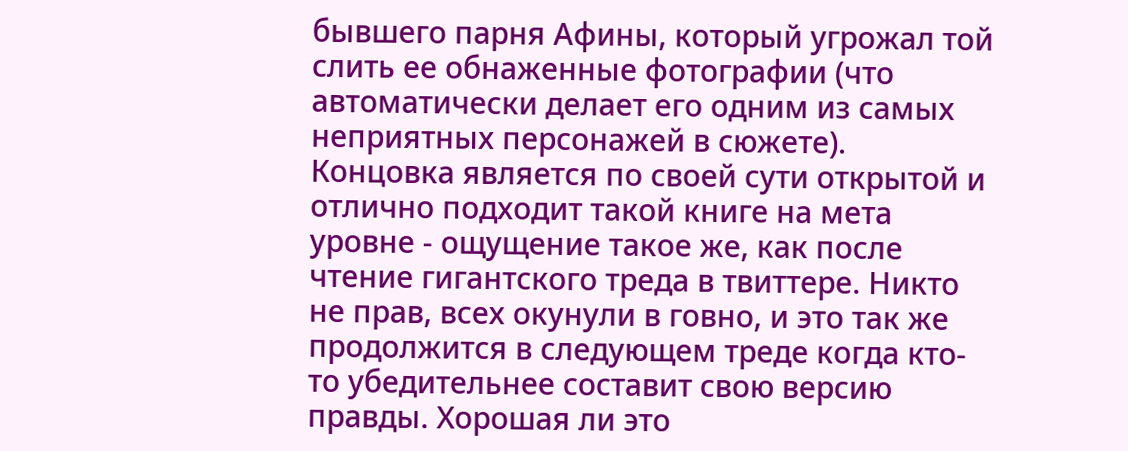бывшего парня Афины, который угрожал той слить ее обнаженные фотографии (что автоматически делает его одним из самых неприятных персонажей в сюжете).
Концовка является по своей сути открытой и отлично подходит такой книге на мета уровне - ощущение такое же, как после чтение гигантского треда в твиттере. Никто не прав, всех окунули в говно, и это так же продолжится в следующем треде когда кто-то убедительнее составит свою версию правды. Хорошая ли это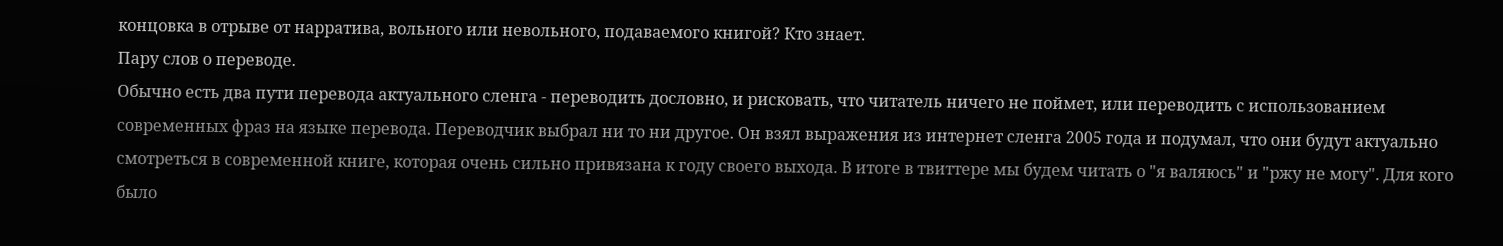концовка в отрыве от нарратива, вольного или невольного, подаваемого книгой? Кто знает.
Пару слов о переводе.
Обычно есть два пути перевода актуального сленга - переводить дословно, и рисковать, что читатель ничего не поймет, или переводить с использованием современных фраз на языке перевода. Переводчик выбрал ни то ни другое. Он взял выражения из интернет сленга 2005 года и подумал, что они будут актуально смотреться в современной книге, которая очень сильно привязана к году своего выхода. В итоге в твиттере мы будем читать о "я валяюсь" и "ржу не могу". Для кого было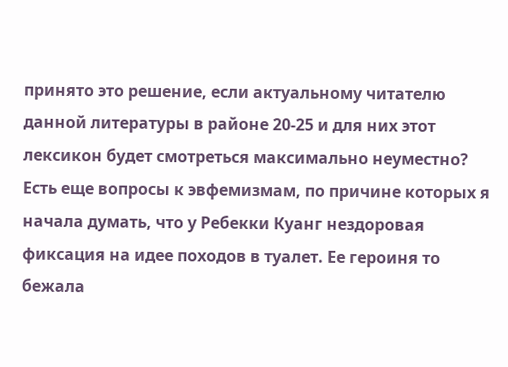принято это решение, если актуальному читателю данной литературы в районе 20-25 и для них этот лексикон будет смотреться максимально неуместно?
Есть еще вопросы к эвфемизмам, по причине которых я начала думать, что у Ребекки Куанг нездоровая фиксация на идее походов в туалет. Ее героиня то бежала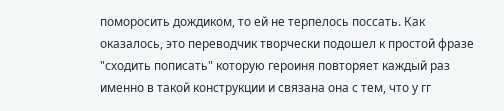поморосить дождиком, то ей не терпелось поссать. Как оказалось, это переводчик творчески подошел к простой фразе "сходить пописать" которую героиня повторяет каждый раз именно в такой конструкции и связана она с тем, что у гг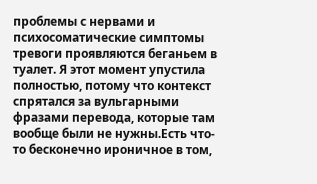проблемы с нервами и психосоматические симптомы тревоги проявляются беганьем в туалет. Я этот момент упустила полностью, потому что контекст спрятался за вульгарными фразами перевода, которые там вообще были не нужны.Есть что-то бесконечно ироничное в том,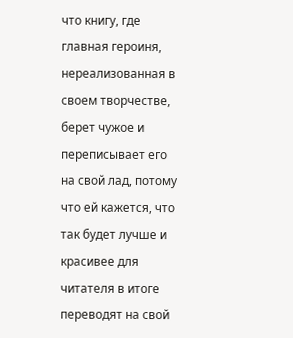что книгу, где главная героиня, нереализованная в своем творчестве, берет чужое и переписывает его на свой лад, потому что ей кажется, что так будет лучше и красивее для читателя в итоге переводят на свой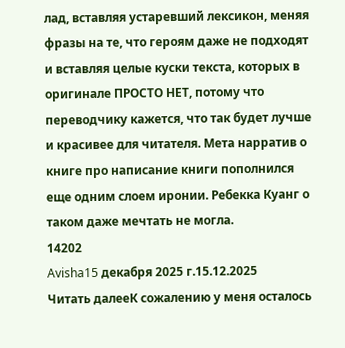лад, вставляя устаревший лексикон, меняя фразы на те, что героям даже не подходят и вставляя целые куски текста, которых в оригинале ПРОСТО НЕТ, потому что переводчику кажется, что так будет лучше и красивее для читателя. Мета нарратив о книге про написание книги пополнился еще одним слоем иронии. Ребекка Куанг о таком даже мечтать не могла.
14202
Avisha15 декабря 2025 г.15.12.2025
Читать далееК сожалению у меня осталось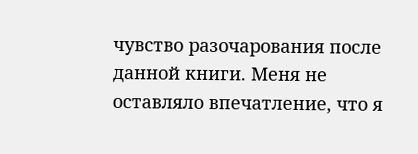чувство разочарования после данной книги. Меня не оставляло впечатление, что я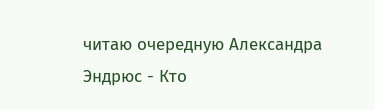читаю очередную Александра Эндрюс - Кто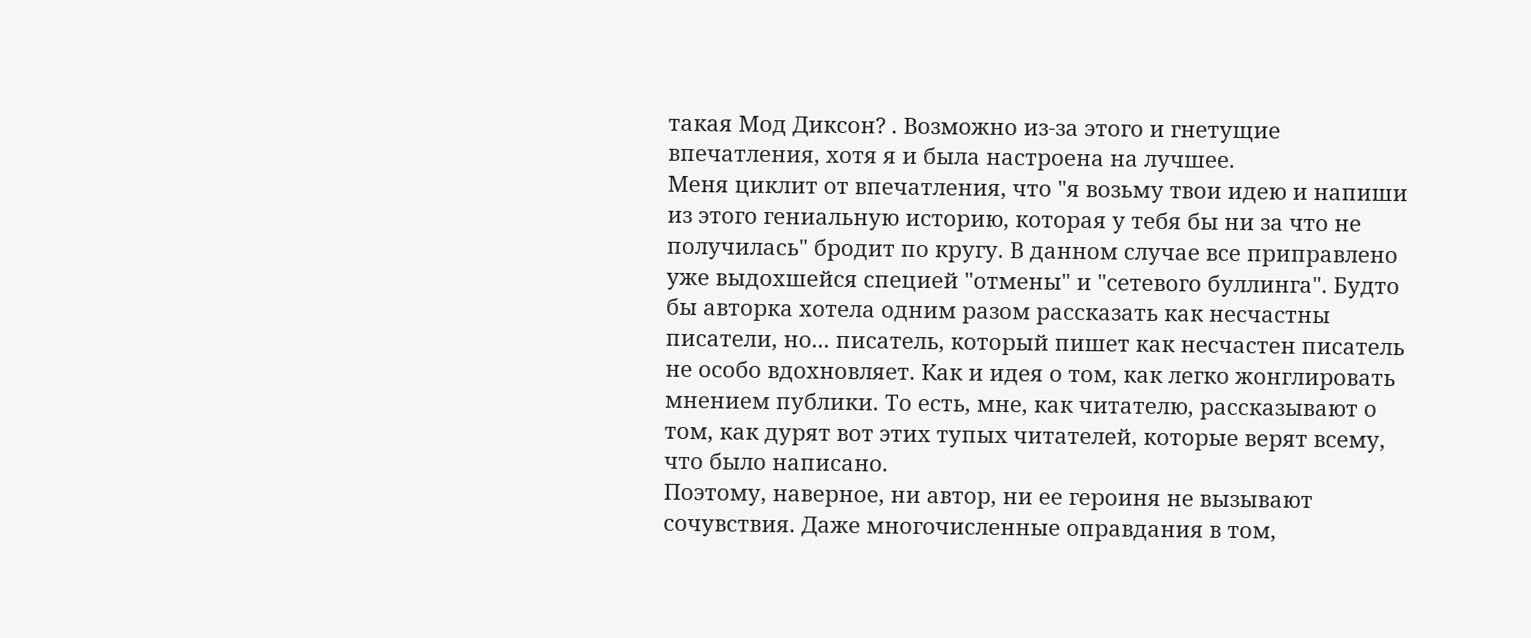такая Мод Диксон? . Возможно из-за этого и гнетущие впечатления, хотя я и была настроена на лучшее.
Меня циклит от впечатления, что "я возьму твои идею и напиши из этого гениальную историю, которая у тебя бы ни за что не получилась" бродит по кругу. В данном случае все приправлено уже выдохшейся специей "отмены" и "сетевого буллинга". Будто бы авторка хотела одним разом рассказать как несчастны писатели, но... писатель, который пишет как несчастен писатель не особо вдохновляет. Как и идея о том, как легко жонглировать мнением публики. То есть, мне, как читателю, рассказывают о том, как дурят вот этих тупых читателей, которые верят всему, что было написано.
Поэтому, наверное, ни автор, ни ее героиня не вызывают сочувствия. Даже многочисленные оправдания в том,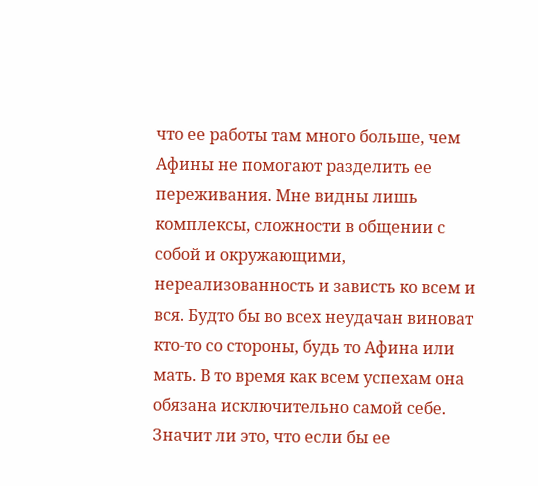что ее работы там много больше, чем Афины не помогают разделить ее переживания. Мне видны лишь комплексы, сложности в общении с собой и окружающими, нереализованность и зависть ко всем и вся. Будто бы во всех неудачан виноват кто-то со стороны, будь то Афина или мать. В то время как всем успехам она обязана исключительно самой себе. Значит ли это, что если бы ее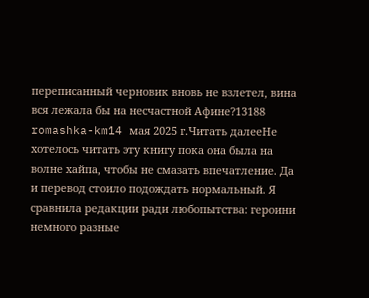переписанный черновик вновь не взлетел, вина вся лежала бы на несчастной Афине?13188
romashka-km14 мая 2025 г.Читать далееНе хотелось читать эту книгу пока она была на волне хайпа, чтобы не смазать впечатление. Да и перевод стоило подождать нормальный. Я сравнила редакции ради любопытства: героини немного разные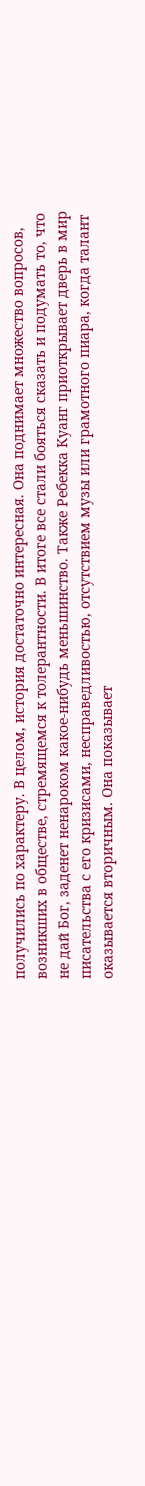получились по характеру. В целом, история достаточно интересная. Она поднимает множество вопросов, возникших в обществе, стремящемся к толерантности. В итоге все стали бояться сказать и подумать то, что не дай Бог, заденет ненароком какое-нибудь меньшинство. Также Ребекка Куанг приоткрывает дверь в мир писательства с его кризисами, несправедливостью, отсутствием музы или грамотного пиара, когда талант оказывается вторичным. Она показывает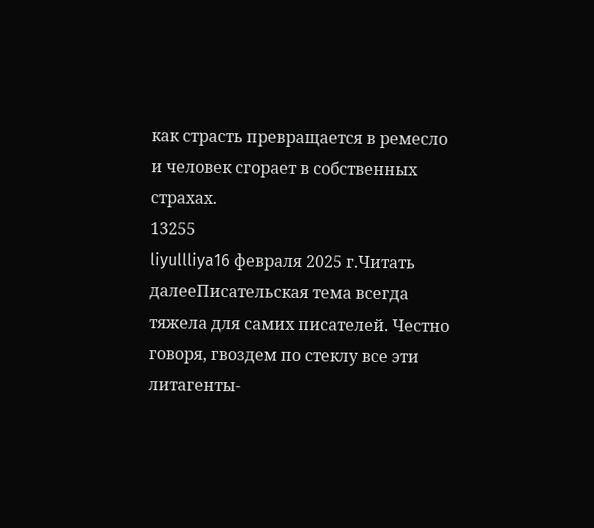как страсть превращается в ремесло и человек сгорает в собственных страхах.
13255
liyullliya16 февраля 2025 г.Читать далееПисательская тема всегда тяжела для самих писателей. Честно говоря, гвоздем по стеклу все эти литагенты-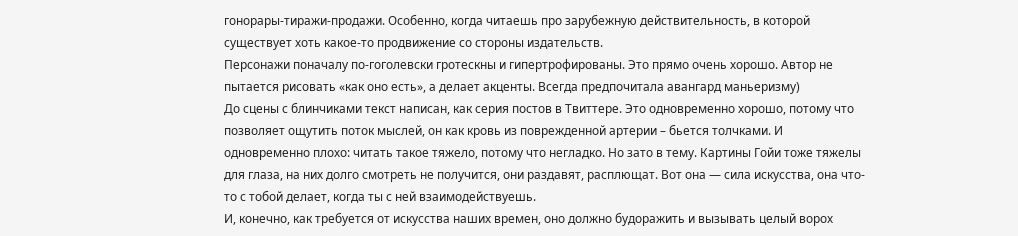гонорары-тиражи-продажи. Особенно, когда читаешь про зарубежную действительность, в которой существует хоть какое-то продвижение со стороны издательств.
Персонажи поначалу по-гоголевски гротескны и гипертрофированы. Это прямо очень хорошо. Автор не пытается рисовать «как оно есть», а делает акценты. Всегда предпочитала авангард маньеризму)
До сцены с блинчиками текст написан, как серия постов в Твиттере. Это одновременно хорошо, потому что позволяет ощутить поток мыслей, он как кровь из поврежденной артерии – бьется толчками. И одновременно плохо: читать такое тяжело, потому что негладко. Но зато в тему. Картины Гойи тоже тяжелы для глаза, на них долго смотреть не получится, они раздавят, расплющат. Вот она — сила искусства, она что-то с тобой делает, когда ты с ней взаимодействуешь.
И, конечно, как требуется от искусства наших времен, оно должно будоражить и вызывать целый ворох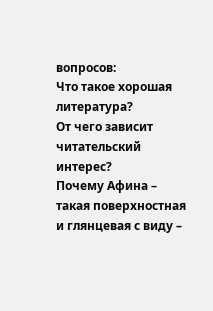вопросов:
Что такое хорошая литература?
От чего зависит читательский интерес?
Почему Афина – такая поверхностная и глянцевая с виду –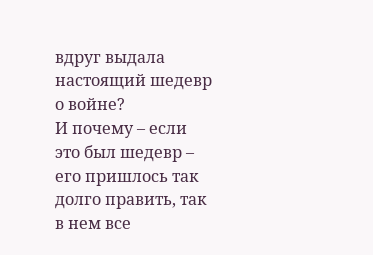вдруг выдала настоящий шедевр о войне?
И почему – если это был шедевр – его пришлось так долго править, так в нем все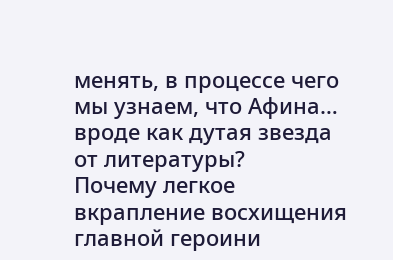менять, в процессе чего мы узнаем, что Афина… вроде как дутая звезда от литературы?
Почему легкое вкрапление восхищения главной героини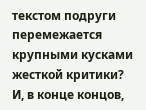текстом подруги перемежается крупными кусками жесткой критики?
И, в конце концов,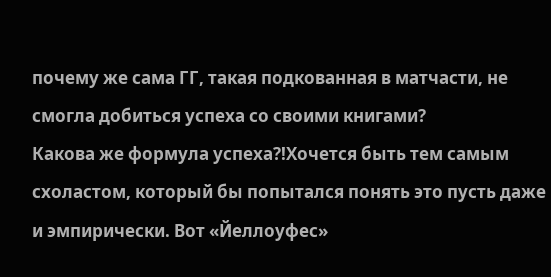почему же сама ГГ, такая подкованная в матчасти, не смогла добиться успеха со своими книгами?
Какова же формула успеха?!Хочется быть тем самым схоластом, который бы попытался понять это пусть даже и эмпирически. Вот «Йеллоуфес»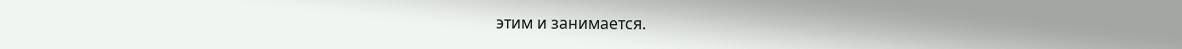этим и занимается.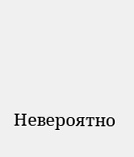Невероятно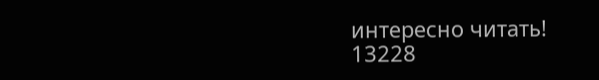интересно читать!
13228